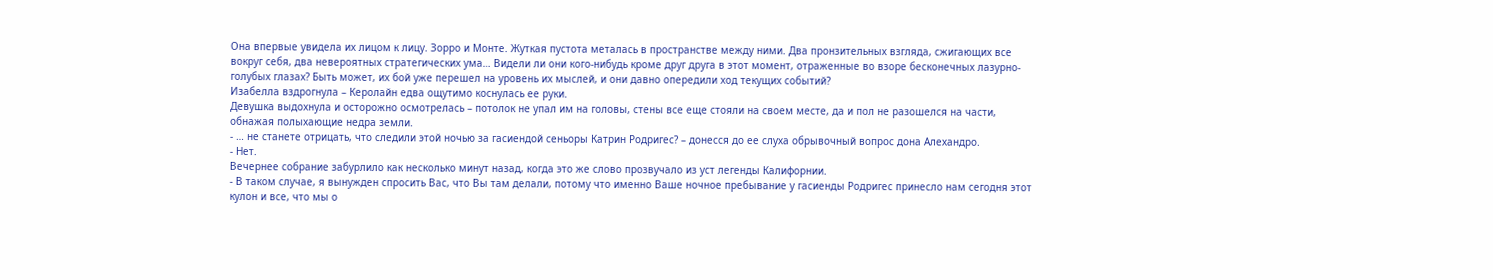Она впервые увидела их лицом к лицу. Зорро и Монте. Жуткая пустота металась в пространстве между ними. Два пронзительных взгляда, сжигающих все вокруг себя, два невероятных стратегических ума… Видели ли они кого-нибудь кроме друг друга в этот момент, отраженные во взоре бесконечных лазурно-голубых глазах? Быть может, их бой уже перешел на уровень их мыслей, и они давно опередили ход текущих событий?
Изабелла вздрогнула – Керолайн едва ощутимо коснулась ее руки.
Девушка выдохнула и осторожно осмотрелась – потолок не упал им на головы, стены все еще стояли на своем месте, да и пол не разошелся на части, обнажая полыхающие недра земли.
- … не станете отрицать, что следили этой ночью за гасиендой сеньоры Катрин Родригес? – донесся до ее слуха обрывочный вопрос дона Алехандро.
- Нет.
Вечернее собрание забурлило как несколько минут назад, когда это же слово прозвучало из уст легенды Калифорнии.
- В таком случае, я вынужден спросить Вас, что Вы там делали, потому что именно Ваше ночное пребывание у гасиенды Родригес принесло нам сегодня этот кулон и все, что мы о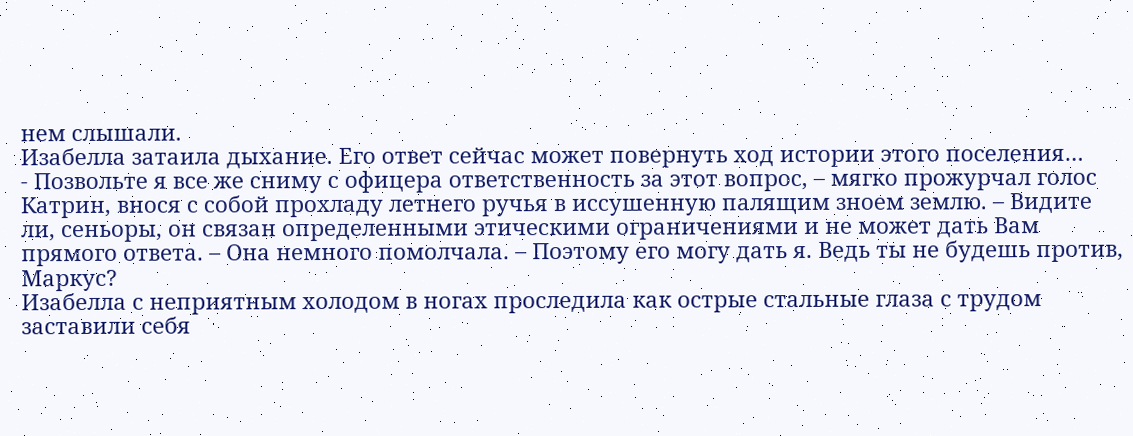нем слышали.
Изабелла затаила дыхание. Его ответ сейчас может повернуть ход истории этого поселения…
- Позвольте я все же сниму с офицера ответственность за этот вопрос, – мягко прожурчал голос Катрин, внося с собой прохладу летнего ручья в иссушенную палящим зноем землю. – Видите ли, сеньоры, он связан определенными этическими ограничениями и не может дать Вам прямого ответа. – Она немного помолчала. – Поэтому его могу дать я. Ведь ты не будешь против, Маркус?
Изабелла с неприятным холодом в ногах проследила как острые стальные глаза с трудом заставили себя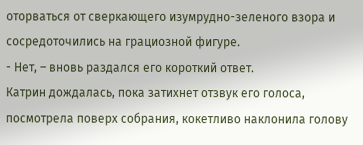оторваться от сверкающего изумрудно-зеленого взора и сосредоточились на грациозной фигуре.
- Нет, – вновь раздался его короткий ответ.
Катрин дождалась, пока затихнет отзвук его голоса, посмотрела поверх собрания, кокетливо наклонила голову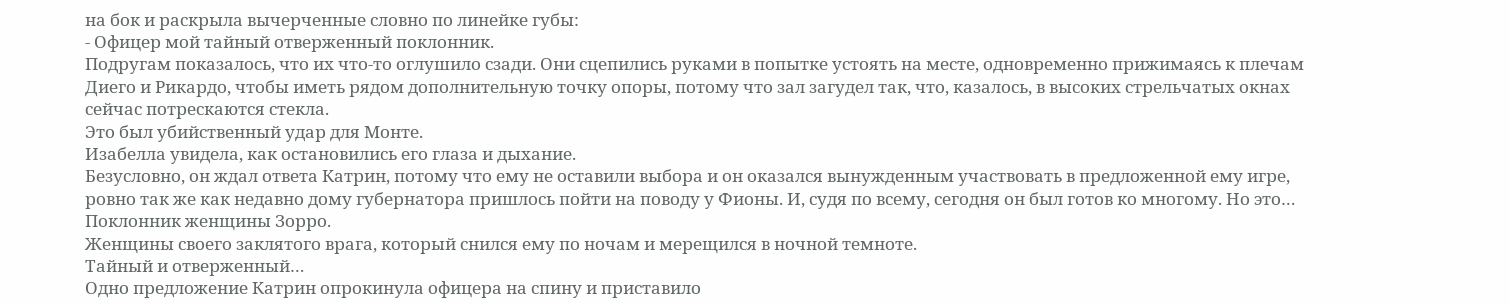на бок и раскрыла вычерченные словно по линейке губы:
- Офицер мой тайный отверженный поклонник.
Подругам показалось, что их что-то оглушило сзади. Они сцепились руками в попытке устоять на месте, одновременно прижимаясь к плечам Диего и Рикардо, чтобы иметь рядом дополнительную точку опоры, потому что зал загудел так, что, казалось, в высоких стрельчатых окнах сейчас потрескаются стекла.
Это был убийственный удар для Монте.
Изабелла увидела, как остановились его глаза и дыхание.
Безусловно, он ждал ответа Катрин, потому что ему не оставили выбора и он оказался вынужденным участвовать в предложенной ему игре, ровно так же как недавно дому губернатора пришлось пойти на поводу у Фионы. И, судя по всему, сегодня он был готов ко многому. Но это…
Поклонник женщины Зорро.
Женщины своего заклятого врага, который снился ему по ночам и мерещился в ночной темноте.
Тайный и отверженный…
Одно предложение Катрин опрокинула офицера на спину и приставило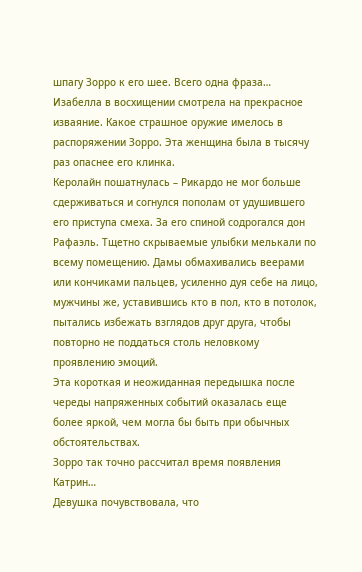шпагу Зорро к его шее. Всего одна фраза…
Изабелла в восхищении смотрела на прекрасное изваяние. Какое страшное оружие имелось в распоряжении Зорро. Эта женщина была в тысячу раз опаснее его клинка.
Керолайн пошатнулась – Рикардо не мог больше сдерживаться и согнулся пополам от удушившего его приступа смеха. За его спиной содрогался дон Рафаэль. Тщетно скрываемые улыбки мелькали по всему помещению. Дамы обмахивались веерами или кончиками пальцев, усиленно дуя себе на лицо, мужчины же, уставившись кто в пол, кто в потолок, пытались избежать взглядов друг друга, чтобы повторно не поддаться столь неловкому проявлению эмоций.
Эта короткая и неожиданная передышка после череды напряженных событий оказалась еще более яркой, чем могла бы быть при обычных обстоятельствах.
Зорро так точно рассчитал время появления Катрин…
Девушка почувствовала, что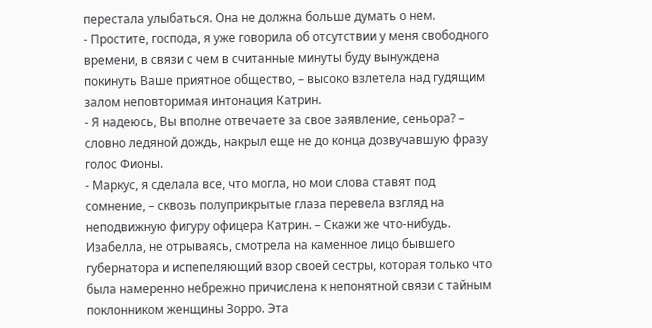перестала улыбаться. Она не должна больше думать о нем.
- Простите, господа, я уже говорила об отсутствии у меня свободного времени, в связи с чем в считанные минуты буду вынуждена покинуть Ваше приятное общество, – высоко взлетела над гудящим залом неповторимая интонация Катрин.
- Я надеюсь, Вы вполне отвечаете за свое заявление, сеньора? – словно ледяной дождь, накрыл еще не до конца дозвучавшую фразу голос Фионы.
- Маркус, я сделала все, что могла, но мои слова ставят под сомнение, – сквозь полуприкрытые глаза перевела взгляд на неподвижную фигуру офицера Катрин. – Скажи же что-нибудь.
Изабелла, не отрываясь, смотрела на каменное лицо бывшего губернатора и испепеляющий взор своей сестры, которая только что была намеренно небрежно причислена к непонятной связи с тайным поклонником женщины Зорро. Эта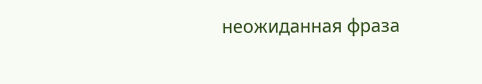неожиданная фраза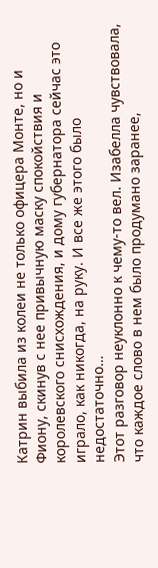Катрин выбила из колеи не только офицера Монте, но и Фиону, скинув с нее привычную маску спокойствия и королевского снисхождения, и дому губернатора сейчас это играло, как никогда, на руку. И все же этого было недостаточно…
Этот разговор неуклонно к чему-то вел. Изабелла чувствовала, что каждое слово в нем было продумано заранее,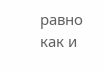равно как и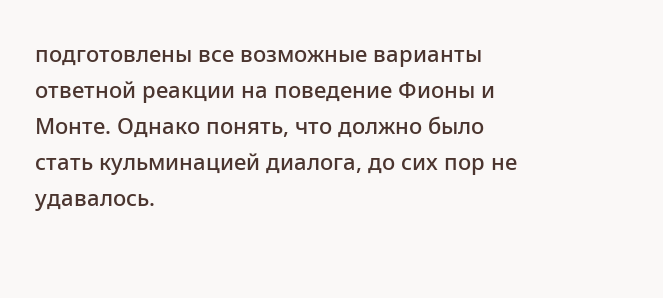подготовлены все возможные варианты ответной реакции на поведение Фионы и Монте. Однако понять, что должно было стать кульминацией диалога, до сих пор не удавалось.